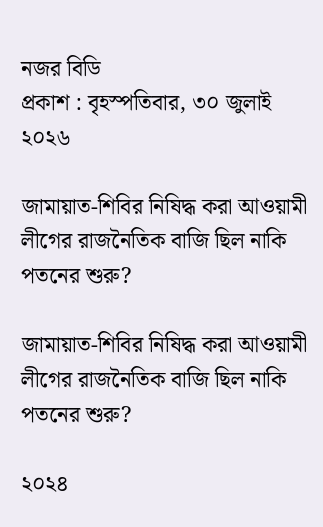নজর বিডি
প্রকাশ : বৃহস্পতিবার, ৩০ জুলাই ২০২৬

জামায়াত-শিবির নিষিদ্ধ করা আওয়ামী লীগের রাজনৈতিক বাজি ছিল নাকি পতনের শুরু?

জামায়াত-শিবির নিষিদ্ধ করা আওয়ামী লীগের রাজনৈতিক বাজি ছিল নাকি পতনের শুরু?

২০২৪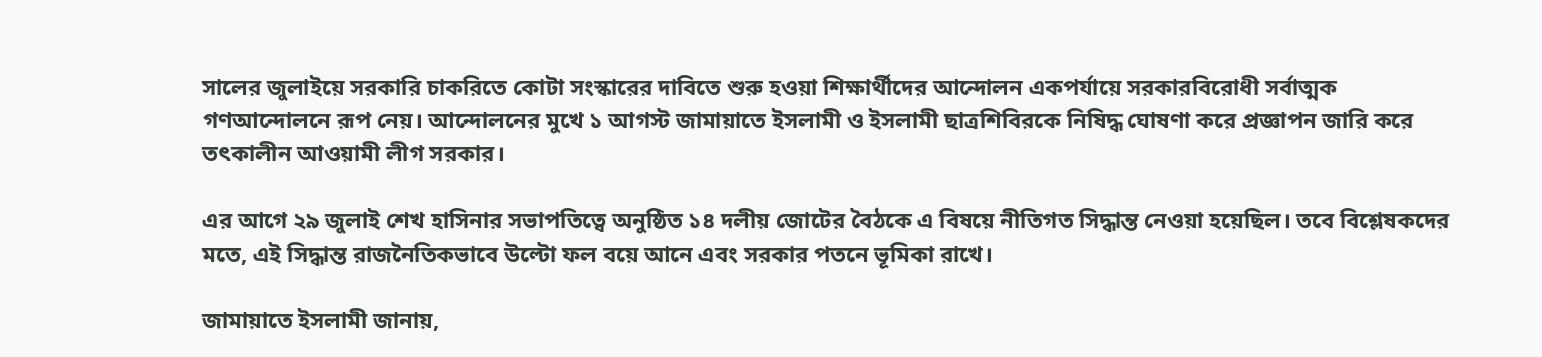সালের জুলাইয়ে সরকারি চাকরিতে কোটা সংস্কারের দাবিতে শুরু হওয়া শিক্ষার্থীদের আন্দোলন একপর্যায়ে সরকারবিরোধী সর্বাত্মক গণআন্দোলনে রূপ নেয়। আন্দোলনের মুখে ১ আগস্ট জামায়াতে ইসলামী ও ইসলামী ছাত্রশিবিরকে নিষিদ্ধ ঘোষণা করে প্রজ্ঞাপন জারি করে তৎকালীন আওয়ামী লীগ সরকার।

এর আগে ২৯ জুলাই শেখ হাসিনার সভাপতিত্বে অনুষ্ঠিত ১৪ দলীয় জোটের বৈঠকে এ বিষয়ে নীতিগত সিদ্ধান্ত নেওয়া হয়েছিল। তবে বিশ্লেষকদের মতে, এই সিদ্ধান্ত রাজনৈতিকভাবে উল্টো ফল বয়ে আনে এবং সরকার পতনে ভূমিকা রাখে।

জামায়াতে ইসলামী জানায়,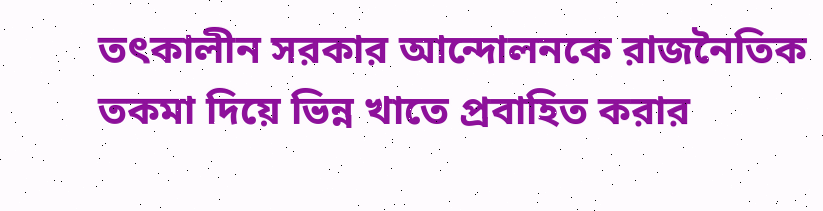তৎকালীন সরকার আন্দোলনকে রাজনৈতিক তকমা দিয়ে ভিন্ন খাতে প্রবাহিত করার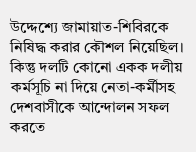উদ্দেশ্যে জামায়াত-শিবিরকে নিষিদ্ধ করার কৌশল নিয়েছিল। কিন্তু দলটি কোনো একক দলীয় কর্মসূচি না দিয়ে নেতা-কর্মীসহ দেশবাসীকে আন্দোলন সফল করতে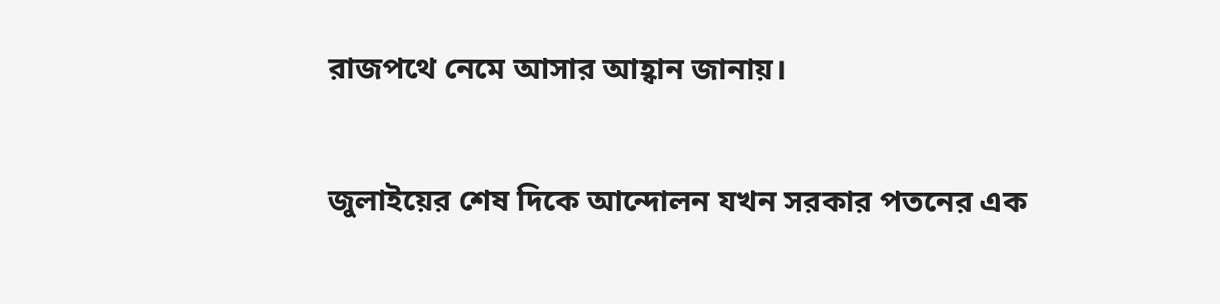রাজপথে নেমে আসার আহ্বান জানায়।

জুলাইয়ের শেষ দিকে আন্দোলন যখন সরকার পতনের এক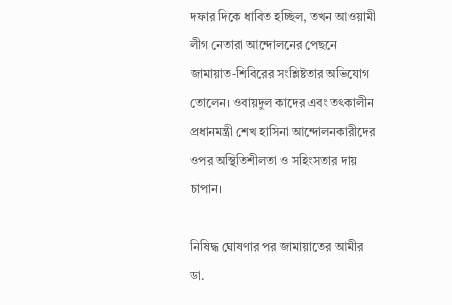দফার দিকে ধাবিত হচ্ছিল, তখন আওয়ামী লীগ নেতারা আন্দোলনের পেছনে জামায়াত-শিবিরের সংশ্লিষ্টতার অভিযোগ তোলেন। ওবায়দুল কাদের এবং তৎকালীন প্রধানমন্ত্রী শেখ হাসিনা আন্দোলনকারীদের ওপর অস্থিতিশীলতা ও সহিংসতার দায় চাপান।

নিষিদ্ধ ঘোষণার পর জামায়াতের আমীর ডা.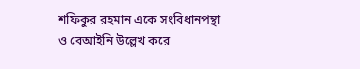শফিকুর রহমান একে সংবিধানপন্থা ও বেআইনি উল্লেখ করে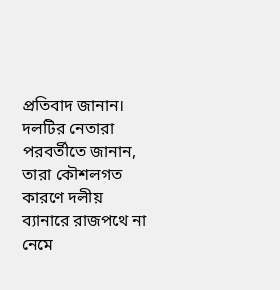প্রতিবাদ জানান। দলটির নেতারা পরবর্তীতে জানান, তারা কৌশলগত কারণে দলীয় ব্যানারে রাজপথে না নেমে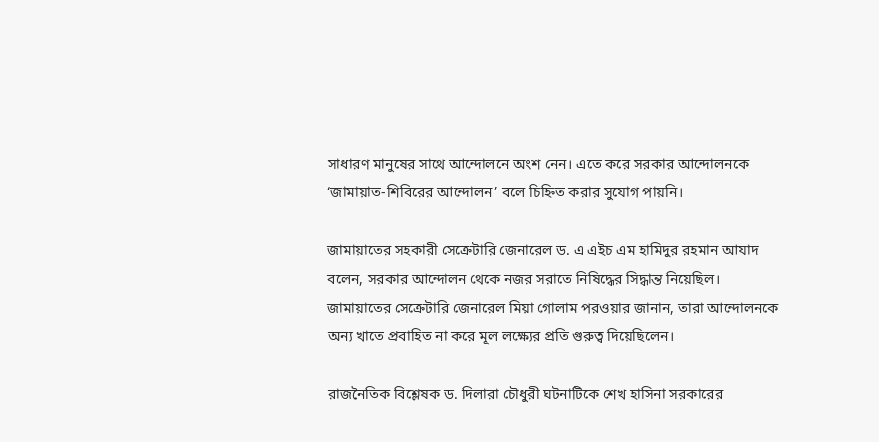সাধারণ মানুষের সাথে আন্দোলনে অংশ নেন। এতে করে সরকার আন্দোলনকে ‘জামায়াত-শিবিরের আন্দোলন’ বলে চিহ্নিত করার সুযোগ পায়নি।

জামায়াতের সহকারী সেক্রেটারি জেনারেল ড. এ এইচ এম হামিদুর রহমান আযাদ বলেন, সরকার আন্দোলন থেকে নজর সরাতে নিষিদ্ধের সিদ্ধান্ত নিয়েছিল। জামায়াতের সেক্রেটারি জেনারেল মিয়া গোলাম পরওয়ার জানান, তারা আন্দোলনকে অন্য খাতে প্রবাহিত না করে মূল লক্ষ্যের প্রতি গুরুত্ব দিয়েছিলেন।

রাজনৈতিক বিশ্লেষক ড. দিলারা চৌধুরী ঘটনাটিকে শেখ হাসিনা সরকারের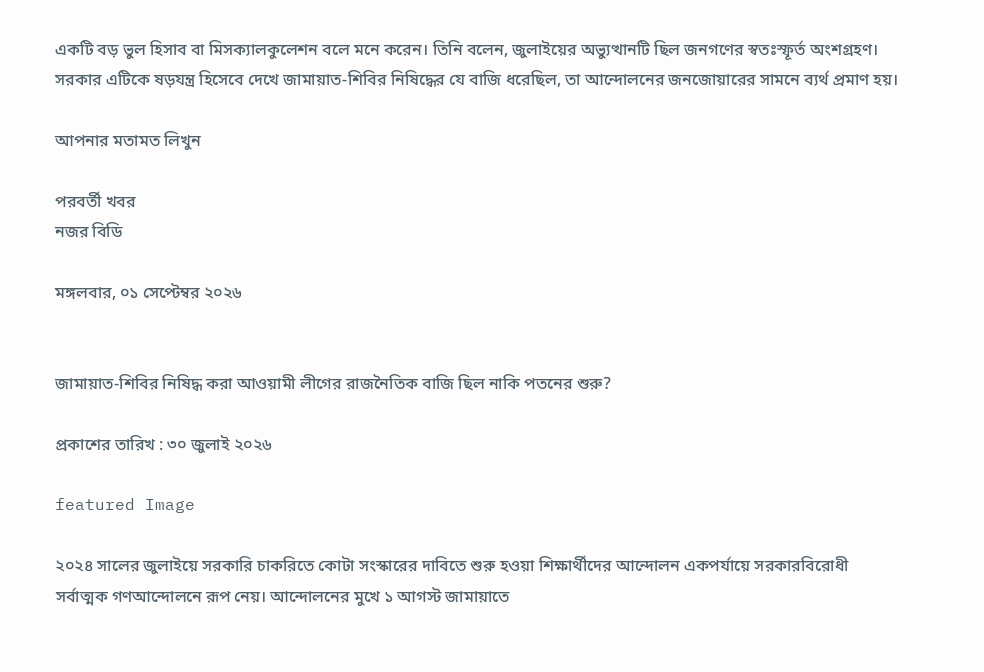একটি বড় ভুল হিসাব বা মিসক্যালকুলেশন বলে মনে করেন। তিনি বলেন, জুলাইয়ের অভ্যুত্থানটি ছিল জনগণের স্বতঃস্ফূর্ত অংশগ্রহণ। সরকার এটিকে ষড়যন্ত্র হিসেবে দেখে জামায়াত-শিবির নিষিদ্ধের যে বাজি ধরেছিল, তা আন্দোলনের জনজোয়ারের সামনে ব্যর্থ প্রমাণ হয়।

আপনার মতামত লিখুন

পরবর্তী খবর
নজর বিডি

মঙ্গলবার, ০১ সেপ্টেম্বর ২০২৬


জামায়াত-শিবির নিষিদ্ধ করা আওয়ামী লীগের রাজনৈতিক বাজি ছিল নাকি পতনের শুরু?

প্রকাশের তারিখ : ৩০ জুলাই ২০২৬

featured Image

২০২৪ সালের জুলাইয়ে সরকারি চাকরিতে কোটা সংস্কারের দাবিতে শুরু হওয়া শিক্ষার্থীদের আন্দোলন একপর্যায়ে সরকারবিরোধী সর্বাত্মক গণআন্দোলনে রূপ নেয়। আন্দোলনের মুখে ১ আগস্ট জামায়াতে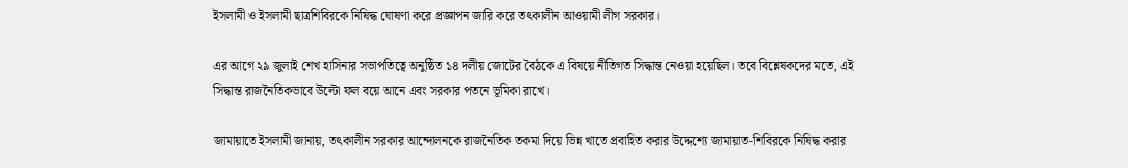ইসলামী ও ইসলামী ছাত্রশিবিরকে নিষিদ্ধ ঘোষণা করে প্রজ্ঞাপন জারি করে তৎকালীন আওয়ামী লীগ সরকার।

এর আগে ২৯ জুলাই শেখ হাসিনার সভাপতিত্বে অনুষ্ঠিত ১৪ দলীয় জোটের বৈঠকে এ বিষয়ে নীতিগত সিদ্ধান্ত নেওয়া হয়েছিল। তবে বিশ্লেষকদের মতে, এই সিদ্ধান্ত রাজনৈতিকভাবে উল্টো ফল বয়ে আনে এবং সরকার পতনে ভূমিকা রাখে।

জামায়াতে ইসলামী জানায়, তৎকালীন সরকার আন্দোলনকে রাজনৈতিক তকমা দিয়ে ভিন্ন খাতে প্রবাহিত করার উদ্দেশ্যে জামায়াত-শিবিরকে নিষিদ্ধ করার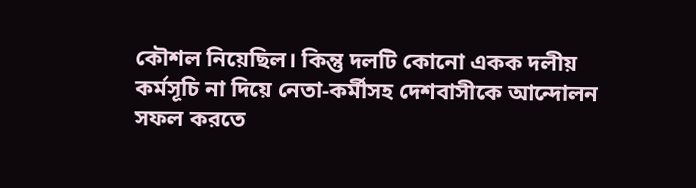কৌশল নিয়েছিল। কিন্তু দলটি কোনো একক দলীয় কর্মসূচি না দিয়ে নেতা-কর্মীসহ দেশবাসীকে আন্দোলন সফল করতে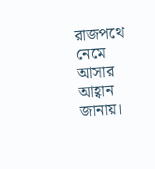রাজপথে নেমে আসার আহ্বান জানায়।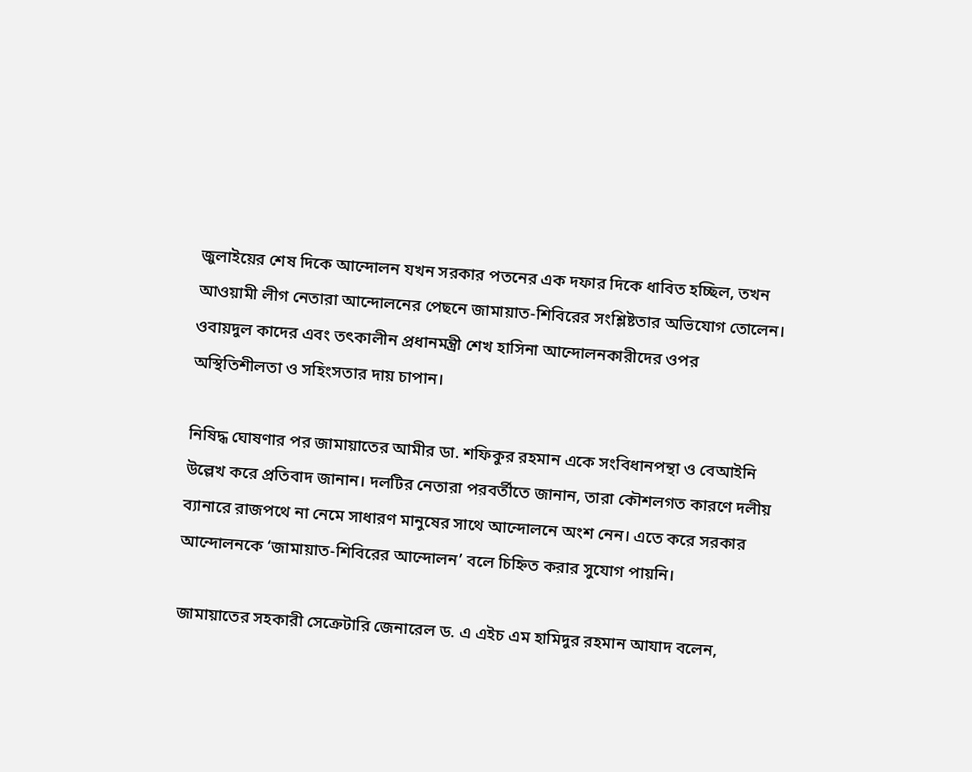জুলাইয়ের শেষ দিকে আন্দোলন যখন সরকার পতনের এক দফার দিকে ধাবিত হচ্ছিল, তখন আওয়ামী লীগ নেতারা আন্দোলনের পেছনে জামায়াত-শিবিরের সংশ্লিষ্টতার অভিযোগ তোলেন। ওবায়দুল কাদের এবং তৎকালীন প্রধানমন্ত্রী শেখ হাসিনা আন্দোলনকারীদের ওপর অস্থিতিশীলতা ও সহিংসতার দায় চাপান।

নিষিদ্ধ ঘোষণার পর জামায়াতের আমীর ডা. শফিকুর রহমান একে সংবিধানপন্থা ও বেআইনি উল্লেখ করে প্রতিবাদ জানান। দলটির নেতারা পরবর্তীতে জানান, তারা কৌশলগত কারণে দলীয় ব্যানারে রাজপথে না নেমে সাধারণ মানুষের সাথে আন্দোলনে অংশ নেন। এতে করে সরকার আন্দোলনকে ‘জামায়াত-শিবিরের আন্দোলন’ বলে চিহ্নিত করার সুযোগ পায়নি।

জামায়াতের সহকারী সেক্রেটারি জেনারেল ড. এ এইচ এম হামিদুর রহমান আযাদ বলেন,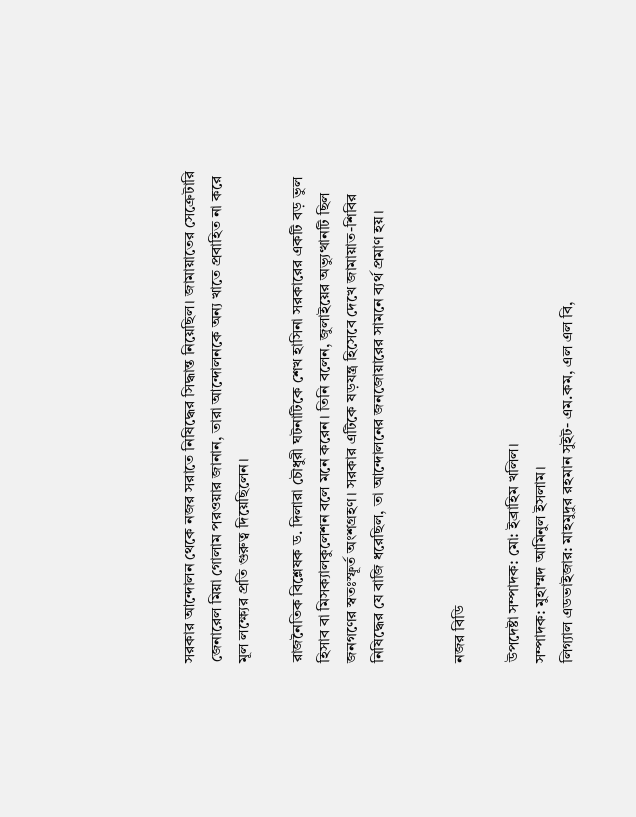সরকার আন্দোলন থেকে নজর সরাতে নিষিদ্ধের সিদ্ধান্ত নিয়েছিল। জামায়াতের সেক্রেটারি জেনারেল মিয়া গোলাম পরওয়ার জানান, তারা আন্দোলনকে অন্য খাতে প্রবাহিত না করে মূল লক্ষ্যের প্রতি গুরুত্ব দিয়েছিলেন।

রাজনৈতিক বিশ্লেষক ড. দিলারা চৌধুরী ঘটনাটিকে শেখ হাসিনা সরকারের একটি বড় ভুল হিসাব বা মিসক্যালকুলেশন বলে মনে করেন। তিনি বলেন, জুলাইয়ের অভ্যুত্থানটি ছিল জনগণের স্বতঃস্ফূর্ত অংশগ্রহণ। সরকার এটিকে ষড়যন্ত্র হিসেবে দেখে জামায়াত-শিবির নিষিদ্ধের যে বাজি ধরেছিল, তা আন্দোলনের জনজোয়ারের সামনে ব্যর্থ প্রমাণ হয়।


নজর বিডি

উপদেষ্টা সম্পাদক: মো: ইব্রাহিম খলিল।
সম্পাদক: মুহাম্মদ আমিনুল ইসলাম।
লিগ্যাল এডভাইজার: মাহমুদুর রহমান সুইট- এম.কম, এল এল বি,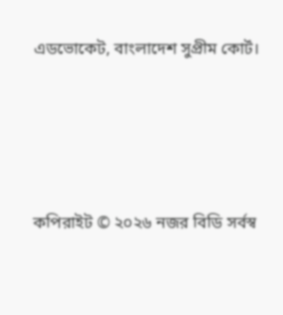এডভোকেট, বাংলাদেশ সুপ্রীম কোর্ট।




কপিরাইট © ২০২৬ নজর বিডি সর্বস্ব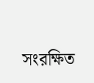সংরক্ষিত